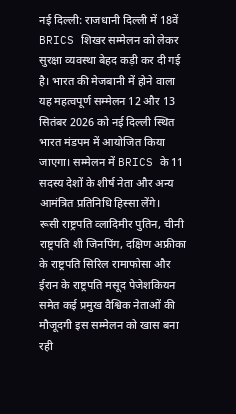नई दिल्ली: राजधानी दिल्ली में 18वें BRICS शिखर सम्मेलन को लेकर सुरक्षा व्यवस्था बेहद कड़ी कर दी गई है। भारत की मेजबानी में होने वाला यह महत्वपूर्ण सम्मेलन 12 और 13 सितंबर 2026 को नई दिल्ली स्थित भारत मंडपम में आयोजित किया जाएगा। सम्मेलन में BRICS के 11 सदस्य देशों के शीर्ष नेता और अन्य आमंत्रित प्रतिनिधि हिस्सा लेंगे।
रूसी राष्ट्रपति व्लादिमीर पुतिन, चीनी राष्ट्रपति शी जिनपिंग, दक्षिण अफ्रीका के राष्ट्रपति सिरिल रामाफोसा और ईरान के राष्ट्रपति मसूद पेजेशकियन समेत कई प्रमुख वैश्विक नेताओं की मौजूदगी इस सम्मेलन को खास बना रही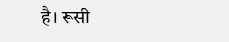है। रूसी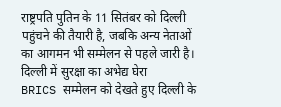राष्ट्रपति पुतिन के 11 सितंबर को दिल्ली पहुंचने की तैयारी है, जबकि अन्य नेताओं का आगमन भी सम्मेलन से पहले जारी है।
दिल्ली में सुरक्षा का अभेद्य घेरा
BRICS सम्मेलन को देखते हुए दिल्ली के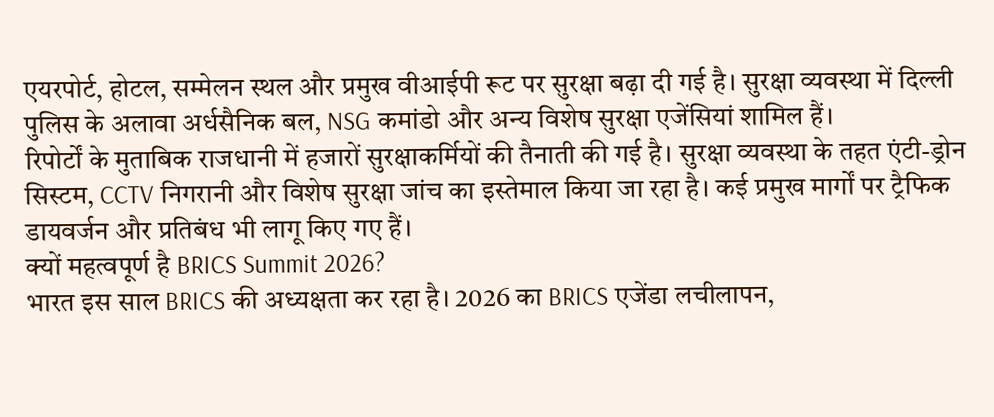एयरपोर्ट, होटल, सम्मेलन स्थल और प्रमुख वीआईपी रूट पर सुरक्षा बढ़ा दी गई है। सुरक्षा व्यवस्था में दिल्ली पुलिस के अलावा अर्धसैनिक बल, NSG कमांडो और अन्य विशेष सुरक्षा एजेंसियां शामिल हैं।
रिपोर्टों के मुताबिक राजधानी में हजारों सुरक्षाकर्मियों की तैनाती की गई है। सुरक्षा व्यवस्था के तहत एंटी-ड्रोन सिस्टम, CCTV निगरानी और विशेष सुरक्षा जांच का इस्तेमाल किया जा रहा है। कई प्रमुख मार्गों पर ट्रैफिक डायवर्जन और प्रतिबंध भी लागू किए गए हैं।
क्यों महत्वपूर्ण है BRICS Summit 2026?
भारत इस साल BRICS की अध्यक्षता कर रहा है। 2026 का BRICS एजेंडा लचीलापन,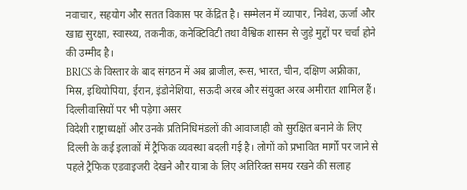नवाचार, सहयोग और सतत विकास पर केंद्रित है। सम्मेलन में व्यापार, निवेश, ऊर्जा और खाद्य सुरक्षा, स्वास्थ्य, तकनीक, कनेक्टिविटी तथा वैश्विक शासन से जुड़े मुद्दों पर चर्चा होने की उम्मीद है।
BRICS के विस्तार के बाद संगठन में अब ब्राजील, रूस, भारत, चीन, दक्षिण अफ्रीका, मिस्र, इथियोपिया, ईरान, इंडोनेशिया, सऊदी अरब और संयुक्त अरब अमीरात शामिल हैं।
दिल्लीवासियों पर भी पड़ेगा असर
विदेशी राष्ट्राध्यक्षों और उनके प्रतिनिधिमंडलों की आवाजाही को सुरक्षित बनाने के लिए दिल्ली के कई इलाकों में ट्रैफिक व्यवस्था बदली गई है। लोगों को प्रभावित मार्गों पर जाने से पहले ट्रैफिक एडवाइजरी देखने और यात्रा के लिए अतिरिक्त समय रखने की सलाह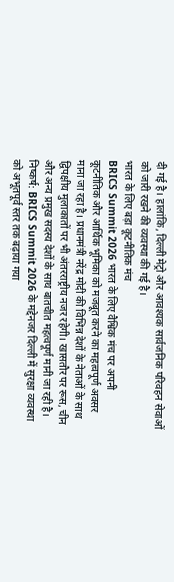दी गई है। हालांकि, दिल्ली मेट्रो और आवश्यक सार्वजनिक परिवहन सेवाओं को जारी रखने की व्यवस्था की गई है।
भारत के लिए बड़ा कूटनीतिक मंच
BRICS Summit 2026 भारत के लिए वैश्विक मंच पर अपनी कूटनीतिक और आर्थिक भूमिका को मजबूत करने का महत्वपूर्ण अवसर माना जा रहा है। प्रधानमंत्री नरेंद्र मोदी की विभिन्न देशों के नेताओं के साथ द्विपक्षीय मुलाकातों पर भी अंतरराष्ट्रीय नजर रहेगी। खासतौर पर रूस, चीन और अन्य प्रमुख सदस्य देशों के साथ बातचीत महत्वपूर्ण मानी जा रही है।
निष्कर्ष: BRICS Summit 2026 के मद्देनजर दिल्ली में सुरक्षा व्यवस्था को अभूतपूर्व स्तर तक बढ़ाया गया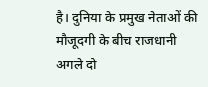है। दुनिया के प्रमुख नेताओं की मौजूदगी के बीच राजधानी अगले दो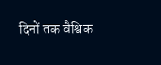दिनों तक वैश्विक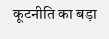कूटनीति का बड़ा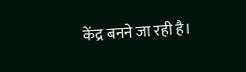केंद्र बनने जा रही है।